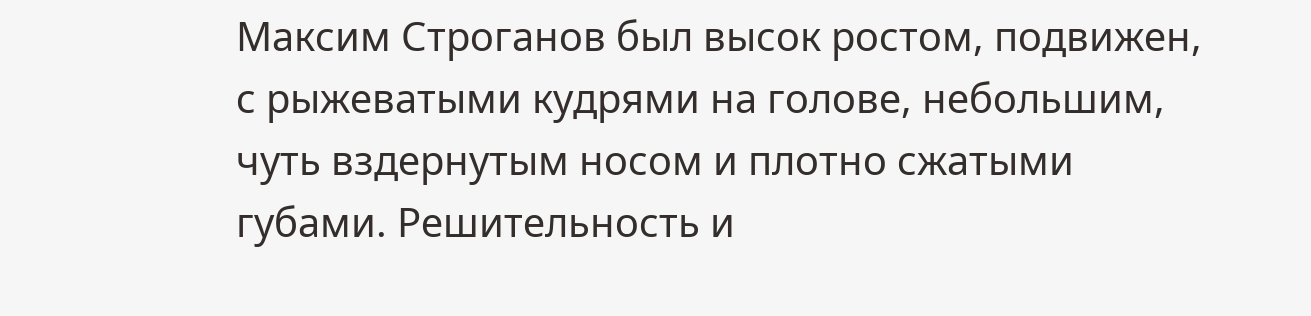Максим Строганов был высок ростом, подвижен, с рыжеватыми кудрями на голове, небольшим, чуть вздернутым носом и плотно сжатыми губами. Решительность и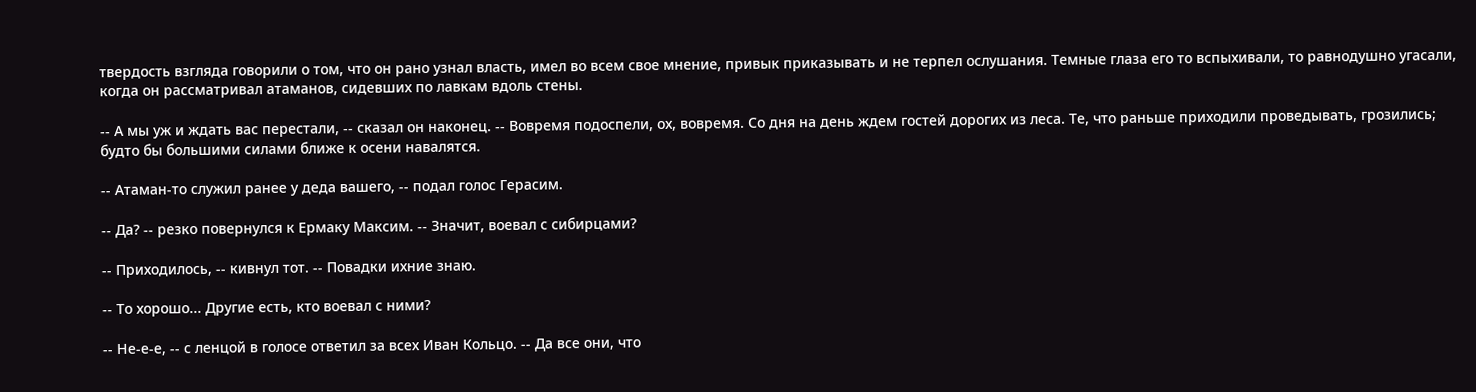твердость взгляда говорили о том, что он рано узнал власть, имел во всем свое мнение, привык приказывать и не терпел ослушания. Темные глаза его то вспыхивали, то равнодушно угасали, когда он рассматривал атаманов, сидевших по лавкам вдоль стены.

-- А мы уж и ждать вас перестали, -- сказал он наконец. -- Вовремя подоспели, ох, вовремя. Со дня на день ждем гостей дорогих из леса. Те, что раньше приходили проведывать, грозились; будто бы большими силами ближе к осени навалятся.

-- Атаман-то служил ранее у деда вашего, -- подал голос Герасим.

-- Да? -- резко повернулся к Ермаку Максим. -- Значит, воевал с сибирцами?

-- Приходилось, -- кивнул тот. -- Повадки ихние знаю.

-- То хорошо... Другие есть, кто воевал с ними?

-- Не-е-е, -- с ленцой в голосе ответил за всех Иван Кольцо. -- Да все они, что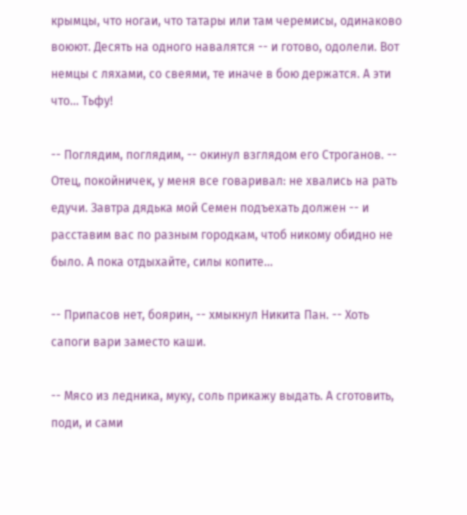крымцы, что ногаи, что татары или там черемисы, одинаково воюют. Десять на одного навалятся -- и готово, одолели. Вот немцы с ляхами, со свеями, те иначе в бою держатся. А эти что... Тьфу!

-- Поглядим, поглядим, -- окинул взглядом его Строганов. -- Отец, покойничек, у меня все говаривал: не хвались на рать едучи. Завтра дядька мой Семен подъехать должен -- и расставим вас по разным городкам, чтоб никому обидно не было. А пока отдыхайте, силы копите...

-- Припасов нет, боярин, -- хмыкнул Никита Пан. -- Хоть сапоги вари заместо каши.

-- Мясо из ледника, муку, соль прикажу выдать. А сготовить, поди, и сами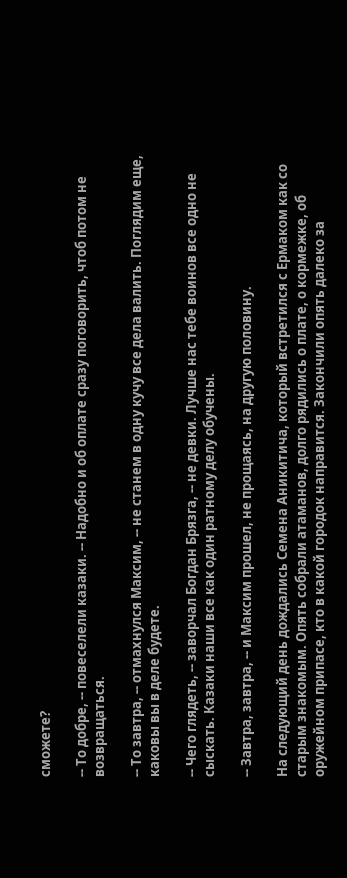сможете?

-- То добре, -- повеселели казаки. -- Надобно и об оплате сразу поговорить, чтоб потом не возвращаться.

-- То завтра, -- отмахнулся Максим, -- не станем в одну кучу все дела валить. Поглядим еще, каковы вы в деле будете.

-- Чего глядеть, -- заворчал Богдан Брязга, -- не девки. Лучше нас тебе воинов все одно не сыскать. Казаки наши все как один ратному делу обучены.

-- Завтра, завтра, -- и Максим прошел, не прощаясь, на другую половину.

На следующий день дождались Семена Аникитича, который встретился с Ермаком как со старым знакомым. Опять собрали атаманов, долго рядились о плате, о кормежке, об оружейном припасе, кто в какой городок направится. Закончили опять далеко за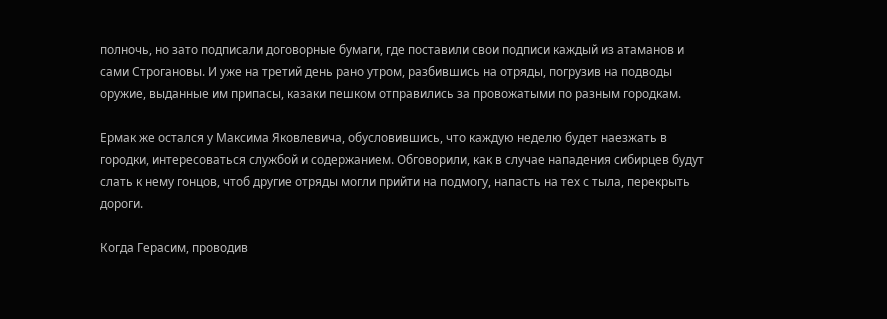полночь, но зато подписали договорные бумаги, где поставили свои подписи каждый из атаманов и сами Строгановы. И уже на третий день рано утром, разбившись на отряды, погрузив на подводы оружие, выданные им припасы, казаки пешком отправились за провожатыми по разным городкам.

Ермак же остался у Максима Яковлевича, обусловившись, что каждую неделю будет наезжать в городки, интересоваться службой и содержанием. Обговорили, как в случае нападения сибирцев будут слать к нему гонцов, чтоб другие отряды могли прийти на подмогу, напасть на тех с тыла, перекрыть дороги.

Когда Герасим, проводив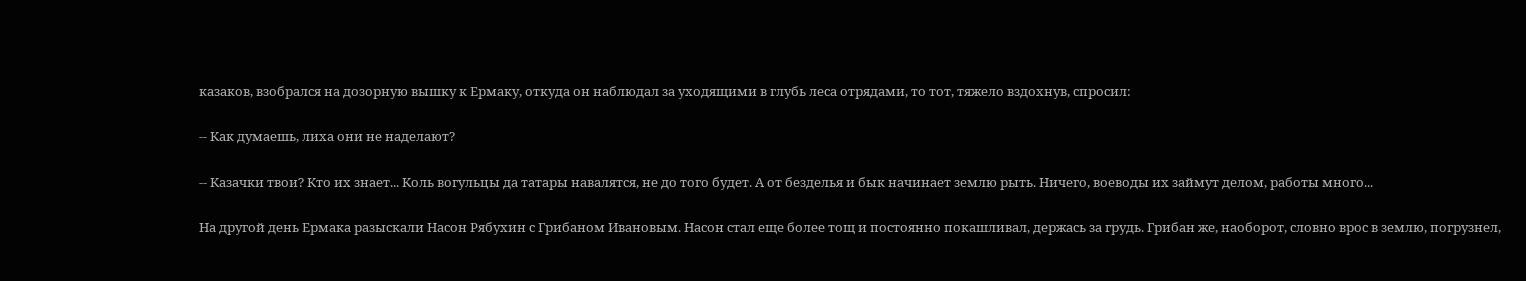казаков, взобрался на дозорную вышку к Ермаку, откуда он наблюдал за уходящими в глубь леса отрядами, то тот, тяжело вздохнув, спросил:

-- Как думаешь, лиха они не наделают?

-- Казачки твои? Кто их знает... Коль вогульцы да татары навалятся, не до того будет. А от безделья и бык начинает землю рыть. Ничего, воеводы их займут делом, работы много...

На другой день Ермака разыскали Насон Рябухин с Грибаном Ивановым. Насон стал еще более тощ и постоянно покашливал, держась за грудь. Грибан же, наоборот, словно врос в землю, погрузнел,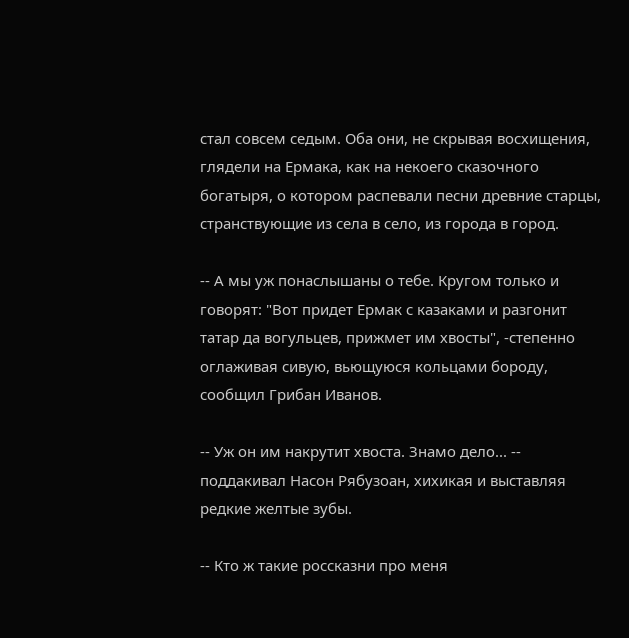стал совсем седым. Оба они, не скрывая восхищения, глядели на Ермака, как на некоего сказочного богатыря, о котором распевали песни древние старцы, странствующие из села в село, из города в город.

-- А мы уж понаслышаны о тебе. Кругом только и говорят: "Вот придет Ермак с казаками и разгонит татар да вогульцев, прижмет им хвосты", -степенно оглаживая сивую, вьющуюся кольцами бороду, сообщил Грибан Иванов.

-- Уж он им накрутит хвоста. Знамо дело... -- поддакивал Насон Рябузоан, хихикая и выставляя редкие желтые зубы.

-- Кто ж такие россказни про меня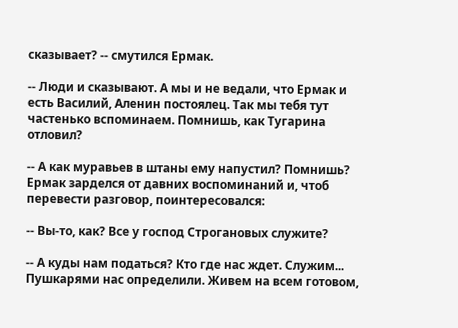сказывает? -- смутился Ермак.

-- Люди и сказывают. А мы и не ведали, что Ермак и есть Василий, Аленин постоялец. Так мы тебя тут частенько вспоминаем. Помнишь, как Тугарина отловил?

-- А как муравьев в штаны ему напустил? Помнишь? Ермак зарделся от давних воспоминаний и, чтоб перевести разговор, поинтересовался:

-- Вы-то, как? Все у господ Строгановых служите?

-- А куды нам податься? Кто где нас ждет. Служим... Пушкарями нас определили. Живем на всем готовом,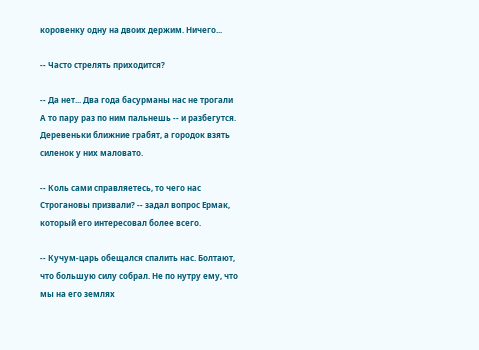коровенку одну на двоих держим. Ничего...

-- Часто стрелять приходится?

-- Да нет... Два года басурманы нас не трогали А то пару раз по ним пальнешь -- и разбегутся. Деревеньки ближние грабят, а городок взять силенок у них маловато.

-- Коль сами справляетесь, то чего нас Строгановы призвали? -- задал вопрос Ермак, который его интересовал более всего.

-- Кучум-царь обещался спалить нас. Болтают, что большую силу собрал. Не по нутру ему, что мы на его землях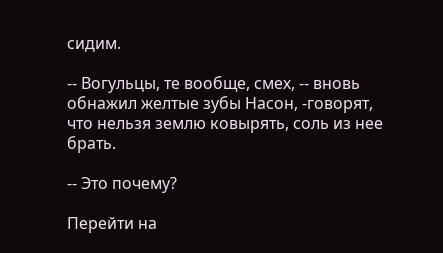сидим.

-- Вогульцы, те вообще, смех, -- вновь обнажил желтые зубы Насон, -говорят, что нельзя землю ковырять, соль из нее брать.

-- Это почему?

Перейти на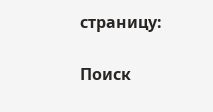страницу:

Поиск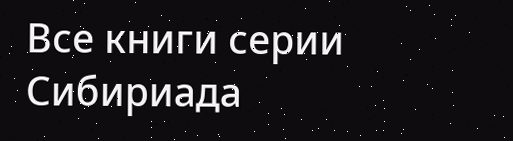Все книги серии Сибириада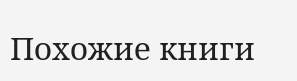Похожие книги